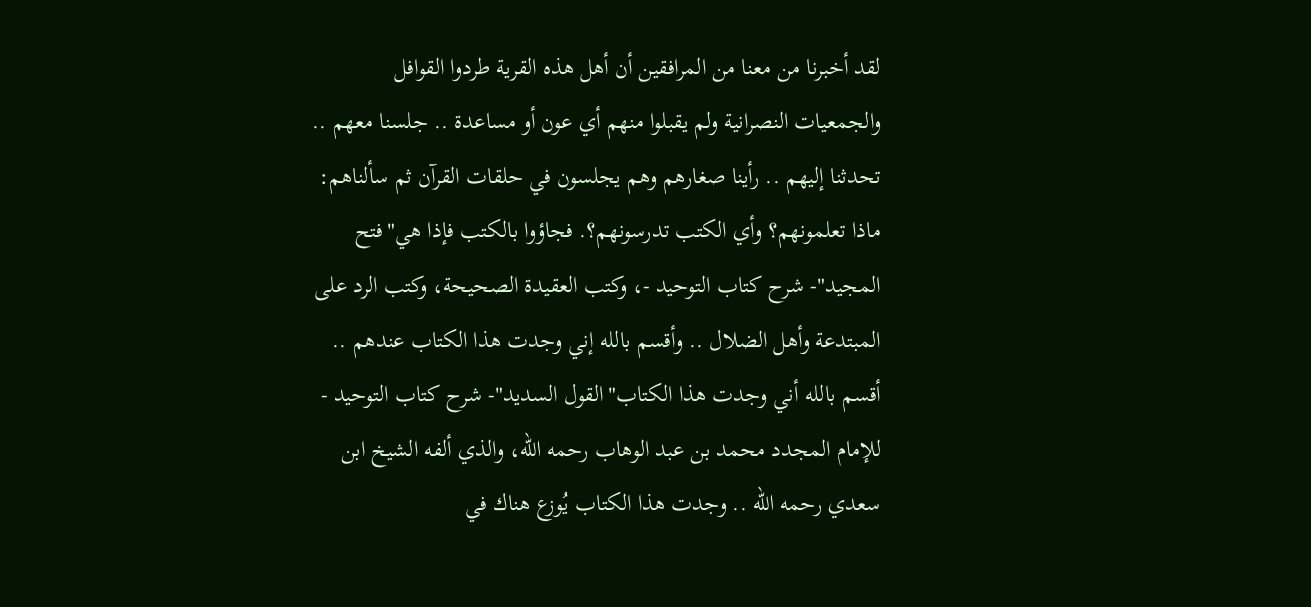لقد أخبرنا من معنا من المرافقين أن أهل هذه القرية طردوا القوافل والجمعيات النصرانية ولم يقبلوا منهم أي عون أو مساعدة .. جلسنا معهم .. تحدثنا إليهم .. رأينا صغارهم وهم يجلسون في حلقات القرآن ثم سألناهم: ماذا تعلمونهم؟ وأي الكتب تدرسونهم؟. فجاؤوا بالكتب فإذا هي"فتح المجيد"- شرح كتاب التوحيد -، وكتب العقيدة الصحيحة، وكتب الرد على المبتدعة وأهل الضلال .. وأقسم بالله إني وجدت هذا الكتاب عندهم .. أقسم بالله أني وجدت هذا الكتاب"القول السديد"- شرح كتاب التوحيد - للإمام المجدد محمد بن عبد الوهاب رحمه الله، والذي ألفه الشيخ ابن سعدي رحمه الله .. وجدت هذا الكتاب يُوزع هناك في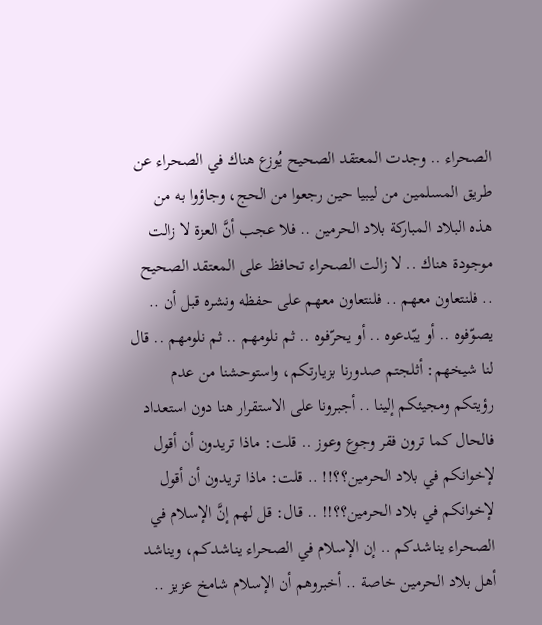الصحراء .. وجدت المعتقد الصحيح يُوزع هناك في الصحراء عن طريق المسلمين من ليبيا حين رجعوا من الحج، وجاؤوا به من هذه البلاد المباركة بلاد الحرمين .. فلا عجب أنَّ العزة لا زالت موجودة هناك .. لا زالت الصحراء تحافظ على المعتقد الصحيح .. فلنتعاون معهم .. فلنتعاون معهم على حفظه ونشره قبل أن .. يصوّفوه .. أو يبّدعوه .. أو يحرّفوه .. ثم نلومهم .. ثم نلومهم .. قال لنا شيخهم: أثلجتم صدورنا بزيارتكم، واستوحشنا من عدم رؤيتكم ومجيئكم إلينا .. أجبرونا على الاستقرار هنا دون استعداد فالحال كما ترون فقر وجوع وعوز .. قلت: ماذا تريدون أن أقول لإخوانكم في بلاد الحرمين؟؟!! .. قلت: ماذا تريدون أن أقول لإخوانكم في بلاد الحرمين؟؟!! .. قال: قل لهم إنَّ الإسلام في الصحراء يناشدكم .. إن الإسلام في الصحراء يناشدكم، ويناشد أهل بلاد الحرمين خاصة .. أخبروهم أن الإسلام شامخ عزيز ..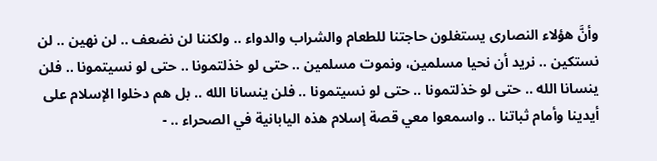وأنَّ هؤلاء النصارى يستغلون حاجتنا للطعام والشراب والدواء .. ولكننا لن نضعف .. لن نهين .. لن نستكين .. نريد أن نحيا مسلمين، ونموت مسلمين .. حتى لو خذلتمونا .. حتى لو نسيتمونا .. فلن ينسانا الله .. حتى لو خذلتمونا .. حتى لو نسيتمونا .. فلن ينسانا الله .. بل هم دخلوا الإسلام على أيدينا وأمام ثباتنا .. واسمعوا معي قصة إسلام هذه اليابانية في الصحراء .. -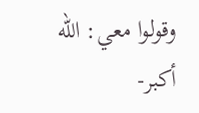وقولوا معي: الله أكبر-